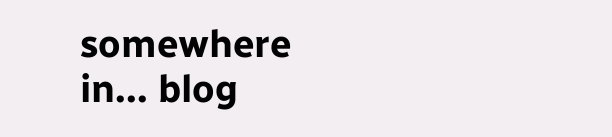somewhere in... blog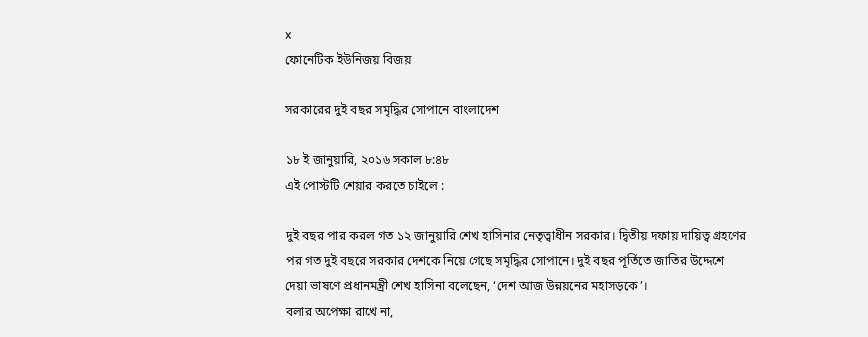x
ফোনেটিক ইউনিজয় বিজয়

সরকারের দুই বছর সমৃদ্ধির সোপানে বাংলাদেশ

১৮ ই জানুয়ারি, ২০১৬ সকাল ৮:৪৮
এই পোস্টটি শেয়ার করতে চাইলে :

দুই বছর পার করল গত ১২ জানুয়ারি শেখ হাসিনার নেতৃত্বাধীন সরকার। দ্বিতীয় দফায় দায়িত্ব গ্রহণের পর গত দুই বছরে সরকার দেশকে নিয়ে গেছে সমৃদ্ধির সোপানে। দুই বছর পূর্তিতে জাতির উদ্দেশে দেয়া ভাষণে প্রধানমন্ত্রী শেখ হাসিনা বলেছেন, ‘দেশ আজ উন্নয়নের মহাসড়কে’।
বলার অপেক্ষা রাখে না,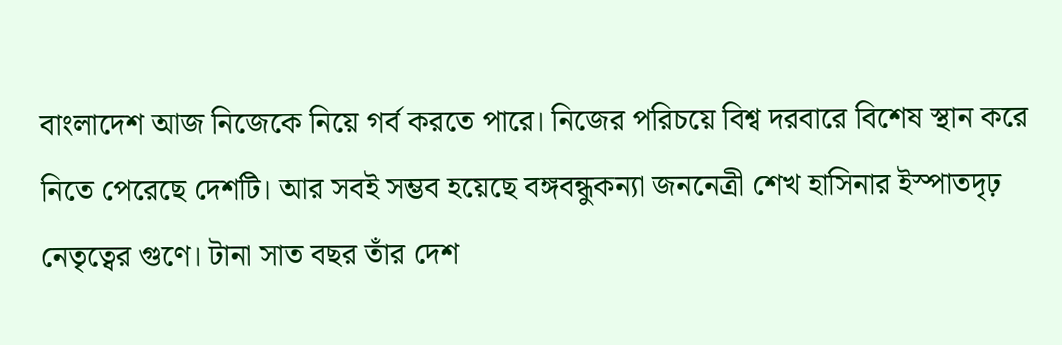বাংলাদেশ আজ নিজেকে নিয়ে গর্ব করতে পারে। নিজের পরিচয়ে বিশ্ব দরবারে বিশেষ স্থান করে নিতে পেরেছে দেশটি। আর সবই সম্ভব হয়েছে বঙ্গবন্ধুকন্যা জননেত্রী শেখ হাসিনার ইস্পাতদৃঢ় নেতৃত্বের গুণে। টানা সাত বছর তাঁর দেশ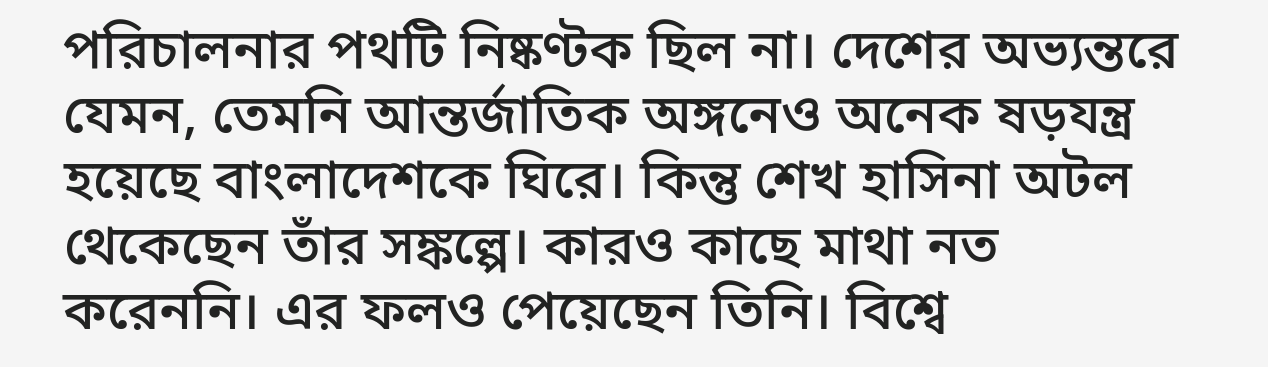পরিচালনার পথটি নিষ্কণ্টক ছিল না। দেশের অভ্যন্তরে যেমন, তেমনি আন্তর্জাতিক অঙ্গনেও অনেক ষড়যন্ত্র হয়েছে বাংলাদেশকে ঘিরে। কিন্তু শেখ হাসিনা অটল থেকেছেন তাঁর সঙ্কল্পে। কারও কাছে মাথা নত করেননি। এর ফলও পেয়েছেন তিনি। বিশ্বে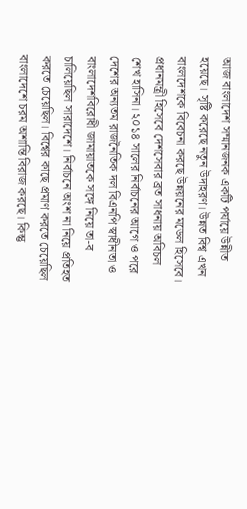আজ বাংলাদেশ সম্মানজনক একটি পর্যায়ে উন্নীত হয়েছে। সৃষ্টি করেছে নতুন উদাহরণ। উন্নত বিশ্ব এখন বাংলদেশকে বিবেচনা করছে উন্নয়নের মডেল হিসেবে। প্রধানমন্ত্রী হিসেবে দেশসেবার ব্রত সাধনায় অবিচল শেখ হাসিনা। ২০১৪ সালের নির্বাচনের আগে ও পরে দেশের অন্যতম রাজনৈতিক দল বিএনপি স্বাধীনতা ও বাংলাদেশবিরোধী জামায়াতকে সঙ্গে নিয়ে তা-ব চালিয়েছিল সারাদেশে। নির্বাচনে অংশ না নিয়ে প্রতিহত করতে চেয়েছিল। বিশ্বের কাছে প্রমাণ করতে চেয়েছিল বাংলাদেশে চরম অশান্তি বিরাজ করছে। কিন্তু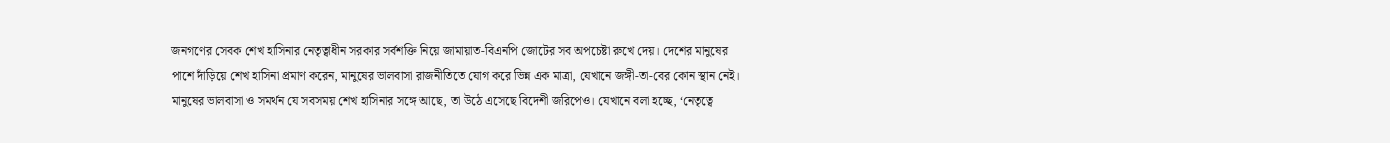জনগণের সেবক শেখ হাসিনার নেতৃত্বাধীন সরকার সর্বশক্তি নিয়ে জামায়াত-বিএনপি জোটের সব অপচেষ্টা রুখে দেয়। দেশের মানুষের পাশে দাঁড়িয়ে শেখ হাসিনা প্রমাণ করেন, মানুষের ভালবাসা রাজনীতিতে যোগ করে ভিন্ন এক মাত্রা, যেখানে জঙ্গী-তা-বের কোন স্থান নেই। মানুষের ভালবাসা ও সমর্থন যে সবসময় শেখ হাসিনার সঙ্গে আছে, তা উঠে এসেছে বিদেশী জরিপেও। যেখানে বলা হচ্ছে, ‘নেতৃত্বে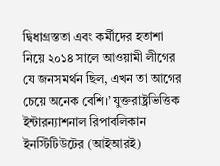দ্বিধাগ্রস্ততা এবং কর্মীদের হতাশা নিয়ে ২০১৪ সালে আওয়ামী লীগের যে জনসমর্থন ছিল, এখন তা আগের চেয়ে অনেক বেশি।’ যুক্তরাষ্ট্রভিত্তিক ইন্টারন্যাশনাল রিপাবলিকান ইনস্টিটিউটের (আইআরই)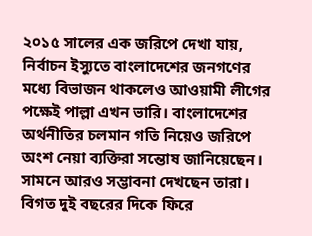২০১৫ সালের এক জরিপে দেখা যায়, নির্বাচন ইস্যুতে বাংলাদেশের জনগণের মধ্যে বিভাজন থাকলেও আওয়ামী লীগের পক্ষেই পাল্লা এখন ভারি। বাংলাদেশের অর্থনীতির চলমান গতি নিয়েও জরিপে অংশ নেয়া ব্যক্তিরা সন্তোষ জানিয়েছেন। সামনে আরও সম্ভাবনা দেখছেন তারা।
বিগত দুই বছরের দিকে ফিরে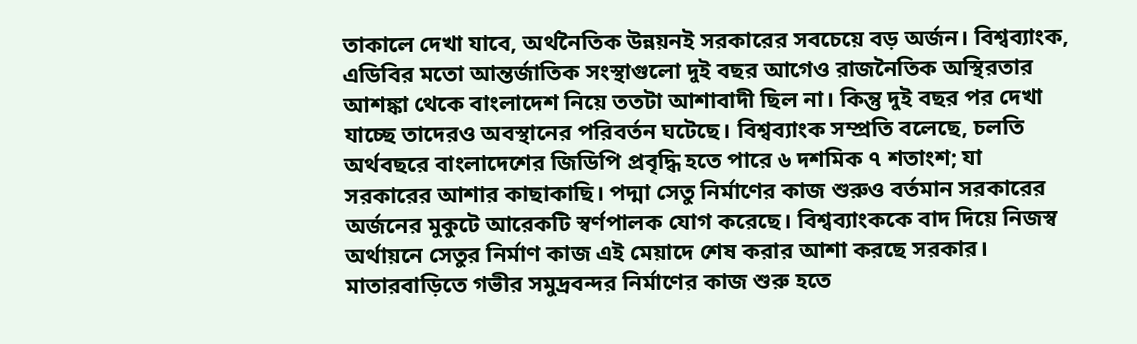তাকালে দেখা যাবে, অর্থনৈতিক উন্নয়নই সরকারের সবচেয়ে বড় অর্জন। বিশ্বব্যাংক, এডিবির মতো আন্তর্জাতিক সংস্থাগুলো দুই বছর আগেও রাজনৈতিক অস্থিরতার আশঙ্কা থেকে বাংলাদেশ নিয়ে ততটা আশাবাদী ছিল না। কিন্তু দুই বছর পর দেখা যাচ্ছে তাদেরও অবস্থানের পরিবর্তন ঘটেছে। বিশ্বব্যাংক সম্প্রতি বলেছে, চলতি অর্থবছরে বাংলাদেশের জিডিপি প্রবৃদ্ধি হতে পারে ৬ দশমিক ৭ শতাংশ; যা সরকারের আশার কাছাকাছি। পদ্মা সেতু নির্মাণের কাজ শুরুও বর্তমান সরকারের অর্জনের মুকুটে আরেকটি স্বর্ণপালক যোগ করেছে। বিশ্বব্যাংককে বাদ দিয়ে নিজস্ব অর্থায়নে সেতুর নির্মাণ কাজ এই মেয়াদে শেষ করার আশা করছে সরকার। মাতারবাড়িতে গভীর সমুদ্রবন্দর নির্মাণের কাজ শুরু হতে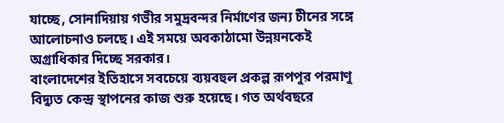যাচ্ছে, সোনাদিয়ায় গভীর সমুদ্রবন্দর নির্মাণের জন্য চীনের সঙ্গে আলোচনাও চলছে। এই সময়ে অবকাঠামো উন্নয়নকেই অগ্রাধিকার দিচ্ছে সরকার।
বাংলাদেশের ইতিহাসে সবচেয়ে ব্যয়বহুল প্রকল্প রূপপুর পরমাণু বিদ্যুত কেন্দ্র স্থাপনের কাজ শুরু হয়েছে। গত অর্থবছরে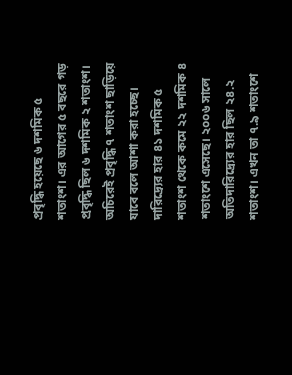প্রবৃদ্ধি হয়েছে ৬ দশমিক ৫ শতাংশ। এর আগের ৫ বছরে গড় প্রবৃদ্ধি ছিল ৬ দশমিক ২ শতাংশ। অচিরেই প্রবৃদ্ধি ৭ শতাংশ ছাড়িয়ে যাবে বলে আশা করা হচ্ছে। দারিদ্র্যের হার ৪১ দশমিক ৫ শতাংশ থেকে কমে ২২ দশমিক ৪ শতাংশে এসেছে। ২০০৬ সালে অতিদারিদ্র্যের হার ছিল ২৪.২ শতাংশ। এখন তা ৭.৯ শতাংশে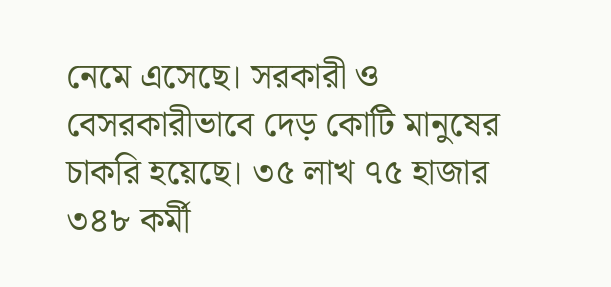নেমে এসেছে। সরকারী ও বেসরকারীভাবে দেড় কোটি মানুষের চাকরি হয়েছে। ৩৫ লাখ ৭৫ হাজার ৩৪৮ কর্মী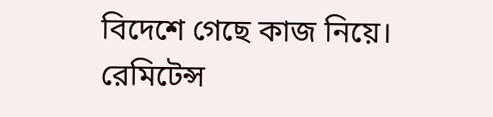বিদেশে গেছে কাজ নিয়ে। রেমিটেন্স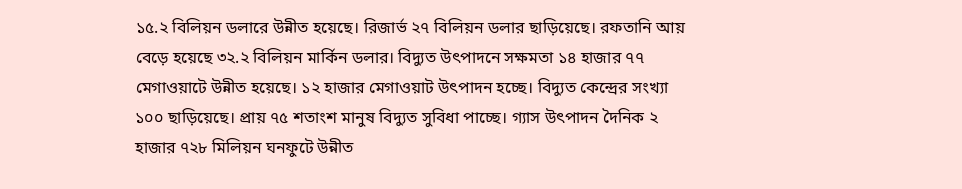১৫.২ বিলিয়ন ডলারে উন্নীত হয়েছে। রিজার্ভ ২৭ বিলিয়ন ডলার ছাড়িয়েছে। রফতানি আয় বেড়ে হয়েছে ৩২.২ বিলিয়ন মার্কিন ডলার। বিদ্যুত উৎপাদনে সক্ষমতা ১৪ হাজার ৭৭ মেগাওয়াটে উন্নীত হয়েছে। ১২ হাজার মেগাওয়াট উৎপাদন হচ্ছে। বিদ্যুত কেন্দ্রের সংখ্যা ১০০ ছাড়িয়েছে। প্রায় ৭৫ শতাংশ মানুষ বিদ্যুত সুবিধা পাচ্ছে। গ্যাস উৎপাদন দৈনিক ২ হাজার ৭২৮ মিলিয়ন ঘনফুটে উন্নীত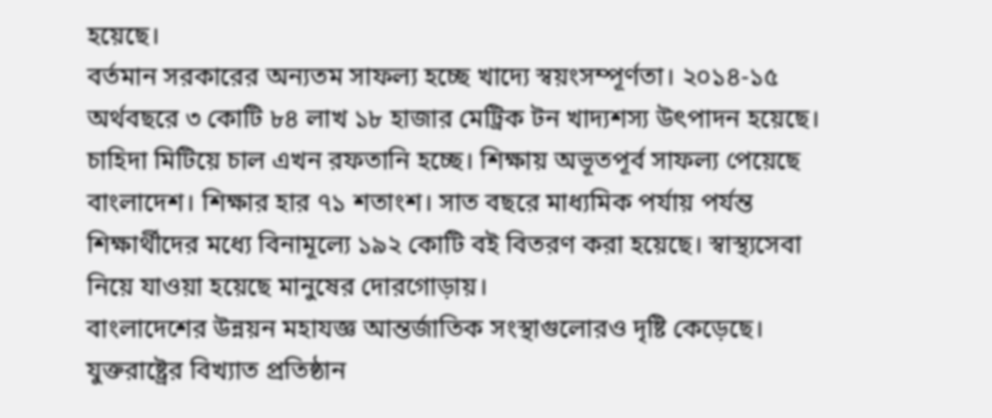হয়েছে।
বর্তমান সরকারের অন্যতম সাফল্য হচ্ছে খাদ্যে স্বয়ংসম্পূর্ণতা। ২০১৪-১৫ অর্থবছরে ৩ কোটি ৮৪ লাখ ১৮ হাজার মেট্রিক টন খাদ্যশস্য উৎপাদন হয়েছে। চাহিদা মিটিয়ে চাল এখন রফতানি হচ্ছে। শিক্ষায় অভূতপূর্ব সাফল্য পেয়েছে বাংলাদেশ। শিক্ষার হার ৭১ শতাংশ। সাত বছরে মাধ্যমিক পর্যায় পর্যন্ত শিক্ষার্থীদের মধ্যে বিনামূল্যে ১৯২ কোটি বই বিতরণ করা হয়েছে। স্বাস্থ্যসেবা নিয়ে যাওয়া হয়েছে মানুষের দোরগোড়ায়।
বাংলাদেশের উন্নয়ন মহাযজ্ঞ আন্তর্জাতিক সংস্থাগুলোরও দৃষ্টি কেড়েছে। যুক্তরাষ্ট্রের বিখ্যাত প্রতিষ্ঠান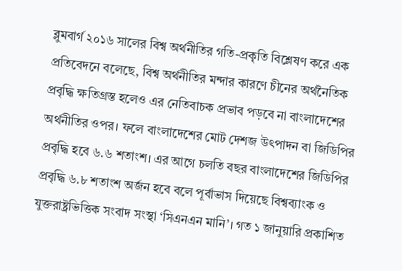ব্লুমবার্গ ২০১৬ সালের বিশ্ব অর্থনীতির গতি-প্রকৃতি বিশ্লেষণ করে এক প্রতিবেদনে বলেছে, বিশ্ব অর্থনীতির মন্দার কারণে চীনের অর্থনৈতিক প্রবৃদ্ধি ক্ষতিগ্রস্ত হলেও এর নেতিবাচক প্রভাব পড়বে না বাংলাদেশের অর্থনীতির ওপর। ফলে বাংলাদেশের মোট দেশজ উৎপাদন বা জিডিপির প্রবৃদ্ধি হবে ৬.৬ শতাংশ। এর আগে চলতি বছর বাংলাদেশের জিডিপির প্রবৃদ্ধি ৬.৮ শতাংশ অর্জন হবে বলে পূর্বাভাস দিয়েছে বিশ্বব্যাংক ও যুক্তরাষ্ট্রভিত্তিক সংবাদ সংস্থা ‘সিএনএন মানি’। গত ১ জানুয়ারি প্রকাশিত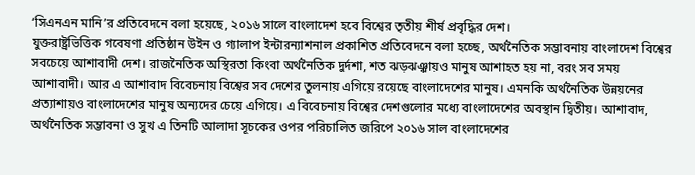‘সিএনএন মানি’র প্রতিবেদনে বলা হয়েছে, ২০১৬ সালে বাংলাদেশ হবে বিশ্বের তৃতীয় শীর্ষ প্রবৃদ্ধির দেশ।
যুক্তরাষ্ট্রভিত্তিক গবেষণা প্রতিষ্ঠান উইন ও গ্যালাপ ইন্টারন্যাশনাল প্রকাশিত প্রতিবেদনে বলা হচ্ছে, অর্থনৈতিক সম্ভাবনায় বাংলাদেশ বিশ্বের সবচেয়ে আশাবাদী দেশ। রাজনৈতিক অস্থিরতা কিংবা অর্থনৈতিক দুর্দশা, শত ঝড়ঝঞ্ঝায়ও মানুষ আশাহত হয় না, বরং সব সময় আশাবাদী। আর এ আশাবাদ বিবেচনায় বিশ্বের সব দেশের তুলনায় এগিয়ে রয়েছে বাংলাদেশের মানুষ। এমনকি অর্থনৈতিক উন্নয়নের প্রত্যাশায়ও বাংলাদেশের মানুষ অন্যদের চেয়ে এগিয়ে। এ বিবেচনায় বিশ্বের দেশগুলোর মধ্যে বাংলাদেশের অবস্থান দ্বিতীয়। আশাবাদ, অর্থনৈতিক সম্ভাবনা ও সুখ এ তিনটি আলাদা সূচকের ওপর পরিচালিত জরিপে ২০১৬ সাল বাংলাদেশের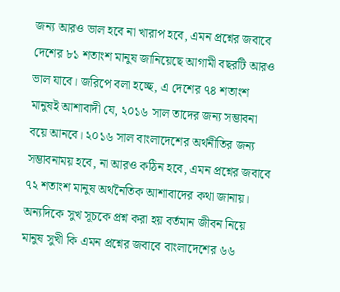জন্য আরও ভাল হবে না খারাপ হবে, এমন প্রশ্নের জবাবে দেশের ৮১ শতাংশ মানুষ জানিয়েছে আগামী বছরটি আরও ভাল যাবে। জরিপে বলা হচ্ছে, এ দেশের ৭৪ শতাংশ মানুষই আশাবাদী যে, ২০১৬ সাল তাদের জন্য সম্ভাবনা বয়ে আনবে। ২০১৬ সাল বাংলাদেশের অর্থনীতির জন্য সম্ভাবনাময় হবে, না আরও কঠিন হবে, এমন প্রশ্নের জবাবে ৭২ শতাংশ মানুষ অর্থনৈতিক আশাবাদের কথা জানায়। অন্যদিকে সুখ সূচকে প্রশ্ন করা হয় বর্তমান জীবন নিয়ে মানুষ সুখী কি এমন প্রশ্নের জবাবে বাংলাদেশের ৬৬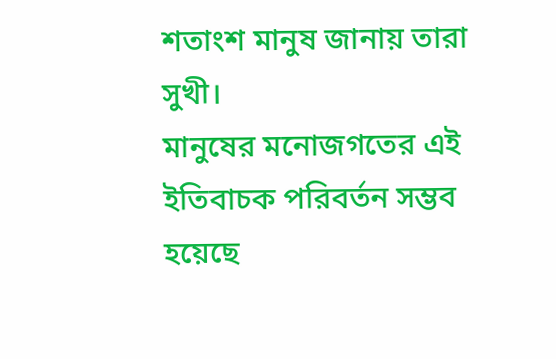শতাংশ মানুষ জানায় তারা সুখী।
মানুষের মনোজগতের এই ইতিবাচক পরিবর্তন সম্ভব হয়েছে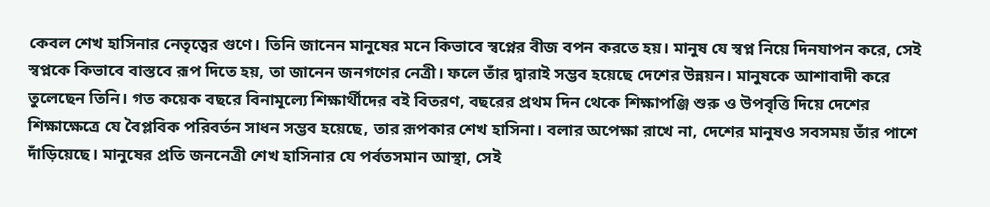কেবল শেখ হাসিনার নেতৃত্বের গুণে। তিনি জানেন মানুষের মনে কিভাবে স্বপ্নের বীজ বপন করতে হয়। মানুষ যে স্বপ্ন নিয়ে দিনযাপন করে, সেই স্বপ্নকে কিভাবে বাস্তবে রূপ দিতে হয়, তা জানেন জনগণের নেত্রী। ফলে তাঁর দ্বারাই সম্ভব হয়েছে দেশের উন্নয়ন। মানুষকে আশাবাদী করে তুলেছেন তিনি। গত কয়েক বছরে বিনামূল্যে শিক্ষার্থীদের বই বিতরণ, বছরের প্রথম দিন থেকে শিক্ষাপঞ্জি শুরু ও উপবৃত্তি দিয়ে দেশের শিক্ষাক্ষেত্রে যে বৈপ্লবিক পরিবর্তন সাধন সম্ভব হয়েছে, তার রূপকার শেখ হাসিনা। বলার অপেক্ষা রাখে না, দেশের মানুষও সবসময় তাঁর পাশে দাঁড়িয়েছে। মানুষের প্রতি জননেত্রী শেখ হাসিনার যে পর্বতসমান আস্থা, সেই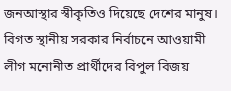জনআস্থার স্বীকৃতিও দিয়েছে দেশের মানুষ। বিগত স্থানীয় সরকার নির্বাচনে আওয়ামী লীগ মনোনীত প্রার্থীদের বিপুল বিজয়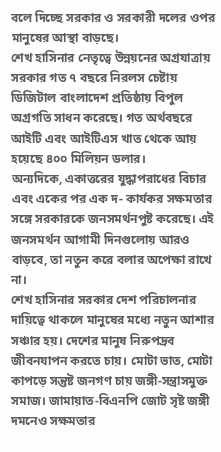বলে দিচ্ছে সরকার ও সরকারী দলের ওপর মানুষের আস্থা বাড়ছে।
শেখ হাসিনার নেতৃত্বে উন্নয়নের অগ্রযাত্রায় সরকার গত ৭ বছরে নিরলস চেষ্টায় ডিজিটাল বাংলাদেশ প্রতিষ্ঠায় বিপুল অগ্রগতি সাধন করেছে। গত অর্থবছরে আইটি এবং আইটিএস খাত থেকে আয় হয়েছে ৪০০ মিলিয়ন ডলার।
অন্যদিকে, একাত্তরের যুদ্ধাপরাধের বিচার এবং একের পর এক দ- কার্যকর সক্ষমতার সঙ্গে সরকারকে জনসমর্থনপুষ্ট করেছে। এই জনসমর্থন আগামী দিনগুলোয় আরও বাড়বে, তা নতুন করে বলার অপেক্ষা রাখে না।
শেখ হাসিনার সরকার দেশ পরিচালনার দায়িত্বে থাকলে মানুষের মধ্যে নতুন আশার সঞ্চার হয়। দেশের মানুষ নিরুপদ্রব জীবনযাপন করতে চায়। মোটা ভাত, মোটা কাপড়ে সন্তুষ্ট জনগণ চায় জঙ্গী-সন্ত্রাসমুক্ত সমাজ। জামায়াত-বিএনপি জোট সৃষ্ট জঙ্গী দমনেও সক্ষমতার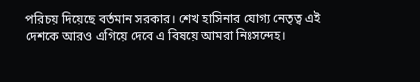পরিচয় দিয়েছে বর্তমান সরকার। শেখ হাসিনার যোগ্য নেতৃত্ব এই দেশকে আরও এগিয়ে দেবে এ বিষয়ে আমরা নিঃসন্দেহ।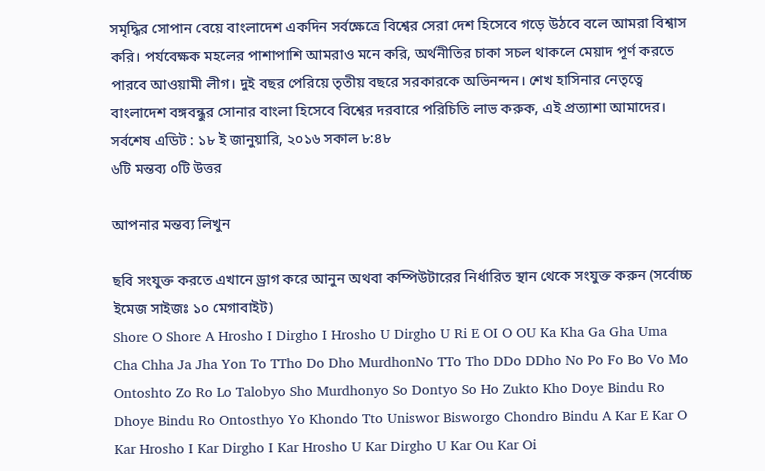সমৃদ্ধির সোপান বেয়ে বাংলাদেশ একদিন সর্বক্ষেত্রে বিশ্বের সেরা দেশ হিসেবে গড়ে উঠবে বলে আমরা বিশ্বাস করি। পর্যবেক্ষক মহলের পাশাপাশি আমরাও মনে করি, অর্থনীতির চাকা সচল থাকলে মেয়াদ পূর্ণ করতে পারবে আওয়ামী লীগ। দুই বছর পেরিয়ে তৃতীয় বছরে সরকারকে অভিনন্দন। শেখ হাসিনার নেতৃত্বে বাংলাদেশ বঙ্গবন্ধুর সোনার বাংলা হিসেবে বিশ্বের দরবারে পরিচিতি লাভ করুক, এই প্রত্যাশা আমাদের।
সর্বশেষ এডিট : ১৮ ই জানুয়ারি, ২০১৬ সকাল ৮:৪৮
৬টি মন্তব্য ০টি উত্তর

আপনার মন্তব্য লিখুন

ছবি সংযুক্ত করতে এখানে ড্রাগ করে আনুন অথবা কম্পিউটারের নির্ধারিত স্থান থেকে সংযুক্ত করুন (সর্বোচ্চ ইমেজ সাইজঃ ১০ মেগাবাইট)
Shore O Shore A Hrosho I Dirgho I Hrosho U Dirgho U Ri E OI O OU Ka Kha Ga Gha Uma Cha Chha Ja Jha Yon To TTho Do Dho MurdhonNo TTo Tho DDo DDho No Po Fo Bo Vo Mo Ontoshto Zo Ro Lo Talobyo Sho Murdhonyo So Dontyo So Ho Zukto Kho Doye Bindu Ro Dhoye Bindu Ro Ontosthyo Yo Khondo Tto Uniswor Bisworgo Chondro Bindu A Kar E Kar O Kar Hrosho I Kar Dirgho I Kar Hrosho U Kar Dirgho U Kar Ou Kar Oi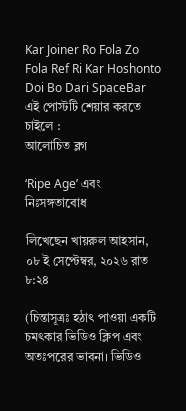Kar Joiner Ro Fola Zo Fola Ref Ri Kar Hoshonto Doi Bo Dari SpaceBar
এই পোস্টটি শেয়ার করতে চাইলে :
আলোচিত ব্লগ

‘Ripe Age’ এবং নিঃসঙ্গতাবোধ

লিখেছেন খায়রুল আহসান, ০৮ ই সেপ্টেম্বর, ২০২৬ রাত ৮:২৪

(চিন্তাসূত্রঃ হঠাৎ পাওয়া একটি চমৎকার ভিডিও ক্লিপ এবং অতঃপরের ভাবনা। ভিডিও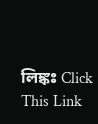লিঙ্কঃ Click This Link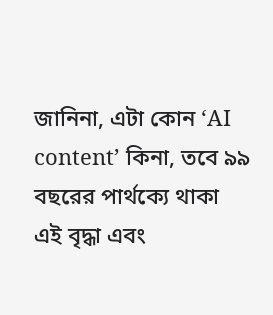জানিনা, এটা কোন ‘AI content’ কিনা, তবে ৯৯ বছরের পার্থক্যে থাকা এই বৃদ্ধা এবং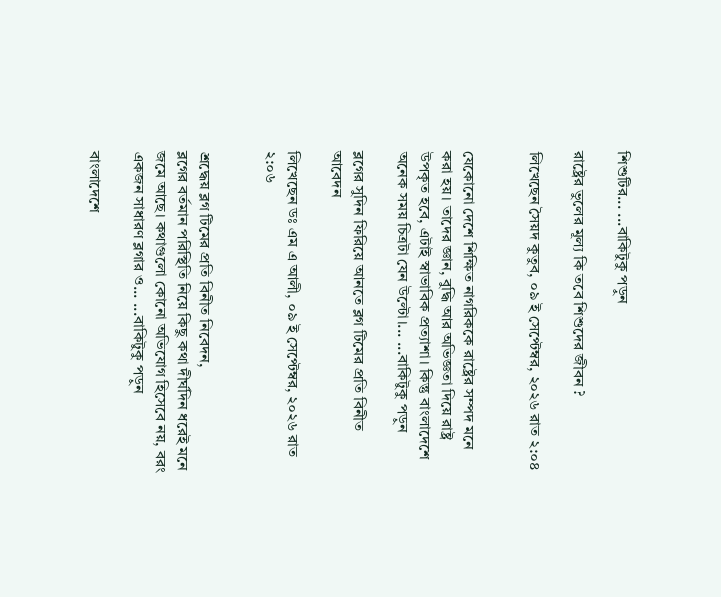শিশুটির... ...বাকিটুকু পড়ুন

রাষ্ট্রের ভুলের মূল্য কি তবে শিশুদের জীবন ?

লিখেছেন সৈয়দ কুতুব, ০৯ ই সেপ্টেম্বর, ২০২৬ রাত ২:০৪


যেকোনো দেশে শিক্ষিত নাগরিককে রাষ্ট্রের সম্পদ মনে করা হয়। তাদের জ্ঞান, বুদ্ধি আর অভিজ্ঞতা দিয়ে রাষ্ট্র উপকৃত হবে, এটাই স্বাভাবিক প্রত্যাশা। কিন্তু বাংলাদেশে অনেক সময় চিত্রটা যেন উল্টো।... ...বাকিটুকু পড়ুন

ব্লগের সুদিন ফিরিয়ে আনতে ব্লগ টিমের প্রতি বিনীত আবেদন

লিখেছেন ডঃ এম এ আলী, ০৯ ই সেপ্টেম্বর, ২০২৬ রাত ২:০৬


শ্রদ্ধেয় ব্লগ টিমের প্রতি বিনীত নিবেদন,
ব্লগের বর্তমান পরিস্থিতি নিয়ে কিছু কথা দীর্ঘদিন ধরেই মনে জমে আছে। কথাগুলো কোনো অভিযোগ হিসেবে নয়, বরং একজন সাধারণ ব্লগার ও... ...বাকিটুকু পড়ুন

বাংলাদেশে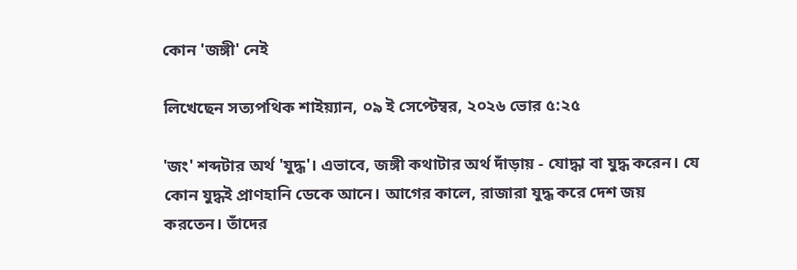কোন 'জঙ্গী' নেই

লিখেছেন সত্যপথিক শাইয়্যান, ০৯ ই সেপ্টেম্বর, ২০২৬ ভোর ৫:২৫

'জং' শব্দটার অর্থ 'যুদ্ধ'। এভাবে, জঙ্গী কথাটার অর্থ দাঁড়ায় - যোদ্ধা বা যুদ্ধ করেন। যে কোন যুদ্ধই প্রাণহানি ডেকে আনে। আগের কালে, রাজারা যুদ্ধ করে দেশ জয় করতেন। তাঁদের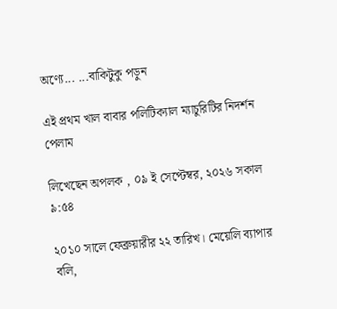অণ্যে... ...বাকিটুকু পড়ুন

এই প্রথম খাল বাবার পলিটিক্যাল ম্যাচুরিটির নিদর্শন পেলাম

লিখেছেন অপলক , ০৯ ই সেপ্টেম্বর, ২০২৬ সকাল ৯:৫৪

২০১০ সালে ফেব্রুয়ারীর ২২ তারিখ। মেয়েলি ব্যাপার বলি,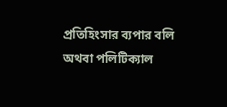প্রতিহিংসার ব্যপার বলি অথবা পলিটিক্যাল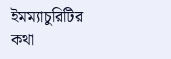ইমম্যাচুরিটির কথা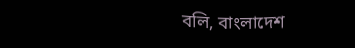বলি, বাংলাদেশ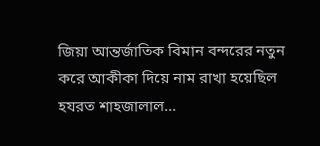জিয়া আন্তর্জাতিক বিমান বন্দরের নতুন করে আকীকা দিয়ে নাম রাখা হয়েছিল হযরত শাহজালাল...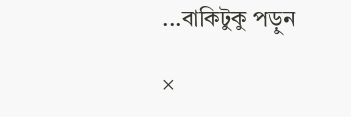...বাকিটুকু পড়ুন

×